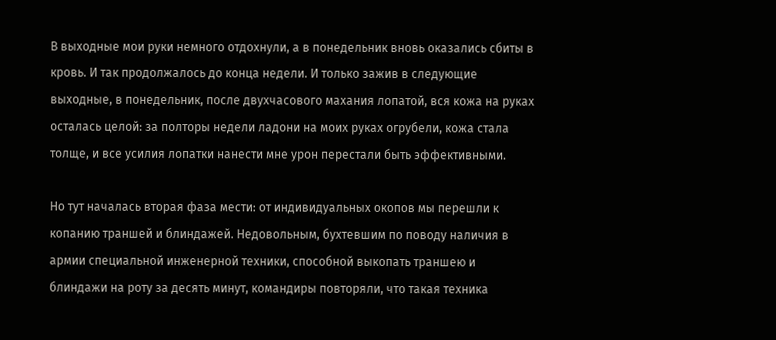В выходные мои руки немного отдохнули, а в понедельник вновь оказались сбиты в кровь. И так продолжалось до конца недели. И только зажив в следующие выходные, в понедельник, после двухчасового махания лопатой, вся кожа на руках осталась целой: за полторы недели ладони на моих руках огрубели, кожа стала толще, и все усилия лопатки нанести мне урон перестали быть эффективными.

Но тут началась вторая фаза мести: от индивидуальных окопов мы перешли к копанию траншей и блиндажей. Недовольным, бухтевшим по поводу наличия в армии специальной инженерной техники, способной выкопать траншею и блиндажи на роту за десять минут, командиры повторяли, что такая техника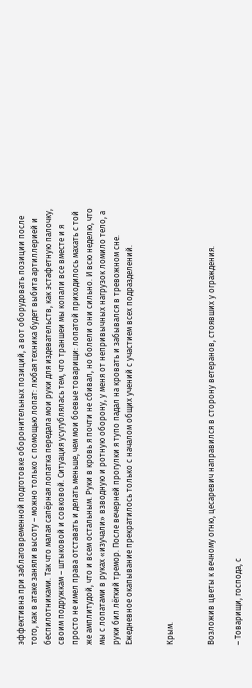эффективна при заблаговременной подготовке оборонительных позиций, а вот оборудовать позиции после того, как в атаке заняли высоту – можно только с помощью лопат: любая техника будет выбита артиллерией и беспилотниками. Так что малая сапёрная лопатка передала мои руки для издевательств, как эстафетную палочку, своим подружкам – штыковой и совковой. Ситуация усугублялась тем, что траншеи мы копали все вместе и я просто не имел права отставать и делать меньше, чем мои боевые товарищи: лопатой приходилось махать с той же амплитудой, что и всем остальным. Руки в кровь я почти не сбивал, но болели они сильно. И всю неделю, что мы с лопатами в руках «изучали» взводную и ротную оборону, у меня от непривычных нагрузок ломило тело, а руки бил лёгкий тремор. После вечерней прогулки я тупо падал на кровать и забывался в тревожном сне. Ежедневное окапывание прекратилось только с началом общих учений с участием всех подразделений.


Крым.


Возложив цветы к вечному огню, цесаревич направился в сторону ветеранов, стоявших у ограждения.

– Товарищи, господа, с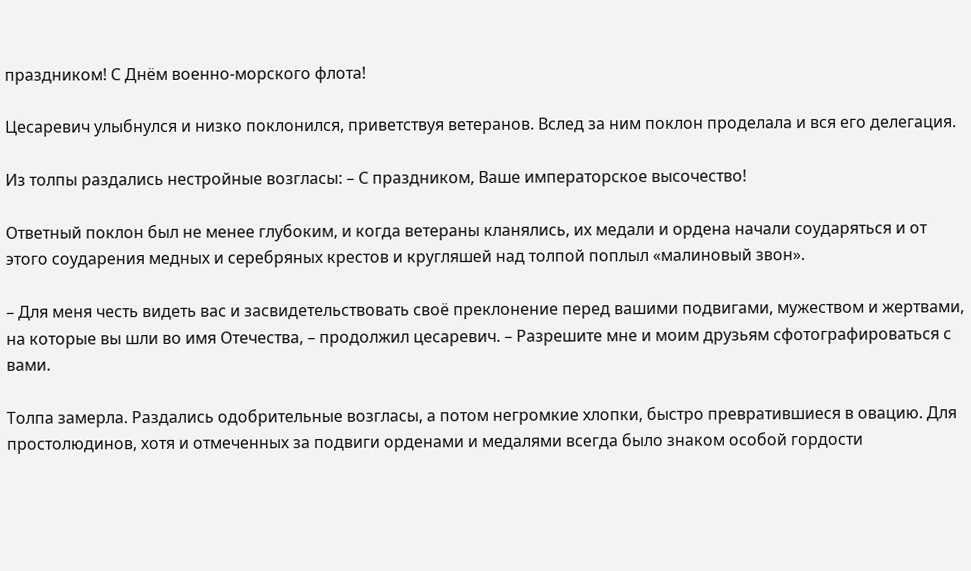праздником! С Днём военно-морского флота!

Цесаревич улыбнулся и низко поклонился, приветствуя ветеранов. Вслед за ним поклон проделала и вся его делегация.

Из толпы раздались нестройные возгласы: – С праздником, Ваше императорское высочество!

Ответный поклон был не менее глубоким, и когда ветераны кланялись, их медали и ордена начали соударяться и от этого соударения медных и серебряных крестов и кругляшей над толпой поплыл «малиновый звон».

– Для меня честь видеть вас и засвидетельствовать своё преклонение перед вашими подвигами, мужеством и жертвами, на которые вы шли во имя Отечества, – продолжил цесаревич. – Разрешите мне и моим друзьям сфотографироваться с вами.

Толпа замерла. Раздались одобрительные возгласы, а потом негромкие хлопки, быстро превратившиеся в овацию. Для простолюдинов, хотя и отмеченных за подвиги орденами и медалями всегда было знаком особой гордости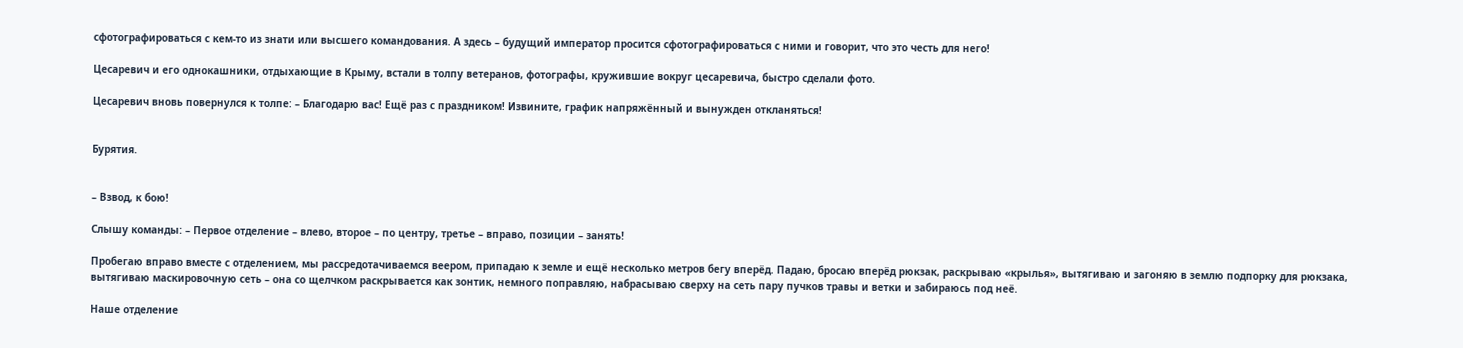сфотографироваться с кем-то из знати или высшего командования. А здесь – будущий император просится сфотографироваться с ними и говорит, что это честь для него!

Цесаревич и его однокашники, отдыхающие в Крыму, встали в толпу ветеранов, фотографы, кружившие вокруг цесаревича, быстро сделали фото.

Цесаревич вновь повернулся к толпе: – Благодарю вас! Ещё раз с праздником! Извините, график напряжённый и вынужден откланяться!


Бурятия.


– Взвод, к бою!

Слышу команды: – Первое отделение – влево, второе – по центру, третье – вправо, позиции – занять!

Пробегаю вправо вместе с отделением, мы рассредотачиваемся веером, припадаю к земле и ещё несколько метров бегу вперёд. Падаю, бросаю вперёд рюкзак, раскрываю «крылья», вытягиваю и загоняю в землю подпорку для рюкзака, вытягиваю маскировочную сеть – она со щелчком раскрывается как зонтик, немного поправляю, набрасываю сверху на сеть пару пучков травы и ветки и забираюсь под неё.

Наше отделение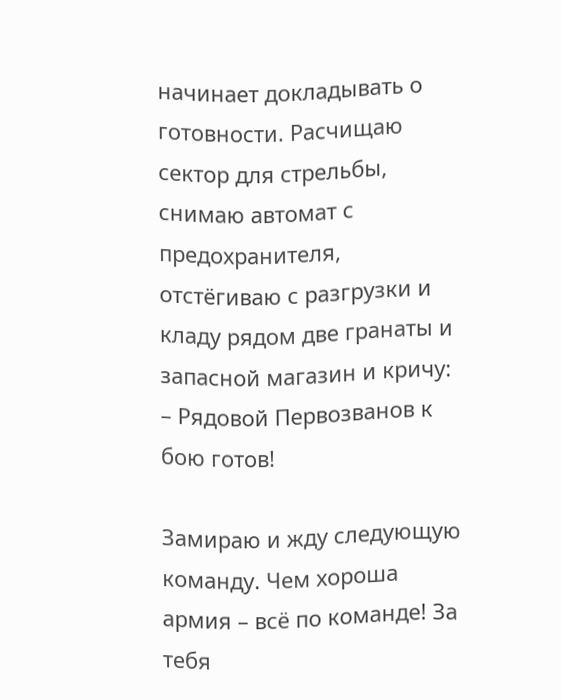начинает докладывать о готовности. Расчищаю сектор для стрельбы, снимаю автомат с предохранителя, отстёгиваю с разгрузки и кладу рядом две гранаты и запасной магазин и кричу: – Рядовой Первозванов к бою готов!

Замираю и жду следующую команду. Чем хороша армия – всё по команде! За тебя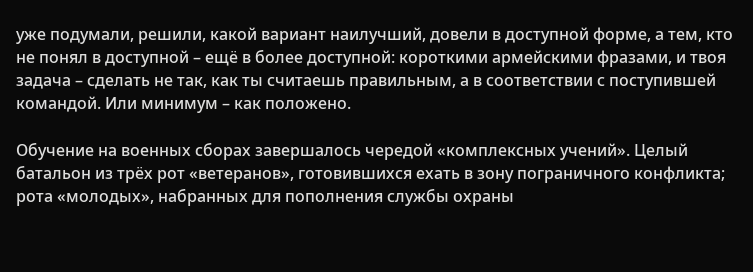уже подумали, решили, какой вариант наилучший, довели в доступной форме, а тем, кто не понял в доступной – ещё в более доступной: короткими армейскими фразами, и твоя задача – сделать не так, как ты считаешь правильным, а в соответствии с поступившей командой. Или минимум – как положено.

Обучение на военных сборах завершалось чередой «комплексных учений». Целый батальон из трёх рот «ветеранов», готовившихся ехать в зону пограничного конфликта; рота «молодых», набранных для пополнения службы охраны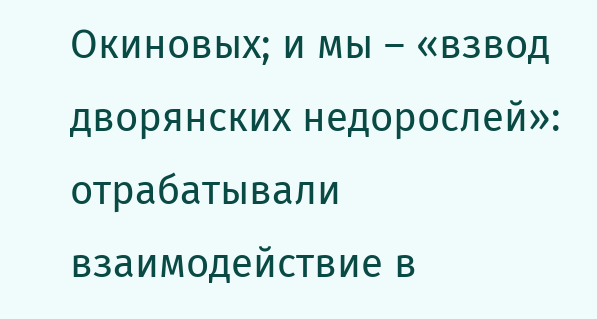Окиновых; и мы – «взвод дворянских недорослей»: отрабатывали взаимодействие в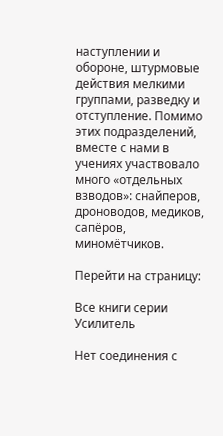наступлении и обороне, штурмовые действия мелкими группами, разведку и отступление. Помимо этих подразделений, вместе с нами в учениях участвовало много «отдельных взводов»: снайперов, дроноводов, медиков, сапёров, миномётчиков.

Перейти на страницу:

Все книги серии Усилитель

Нет соединения с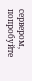сервером, попробуйте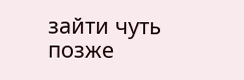зайти чуть позже